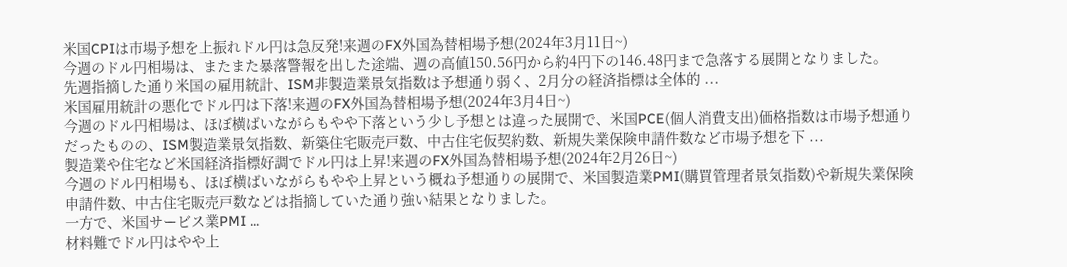米国CPIは市場予想を上振れドル円は急反発!来週のFX外国為替相場予想(2024年3月11日~)
今週のドル円相場は、またまた暴落警報を出した途端、週の高値150.56円から約4円下の146.48円まで急落する展開となりました。
先週指摘した通り米国の雇用統計、ISM非製造業景気指数は予想通り弱く、2月分の経済指標は全体的 ...
米国雇用統計の悪化でドル円は下落!来週のFX外国為替相場予想(2024年3月4日~)
今週のドル円相場は、ほぼ横ばいながらもやや下落という少し予想とは違った展開で、米国PCE(個人消費支出)価格指数は市場予想通りだったものの、ISM製造業景気指数、新築住宅販売戸数、中古住宅仮契約数、新規失業保険申請件数など市場予想を下 ...
製造業や住宅など米国経済指標好調でドル円は上昇!来週のFX外国為替相場予想(2024年2月26日~)
今週のドル円相場も、ほぼ横ばいながらもやや上昇という概ね予想通りの展開で、米国製造業PMI(購買管理者景気指数)や新規失業保険申請件数、中古住宅販売戸数などは指摘していた通り強い結果となりました。
一方で、米国サービス業PMI ...
材料難でドル円はやや上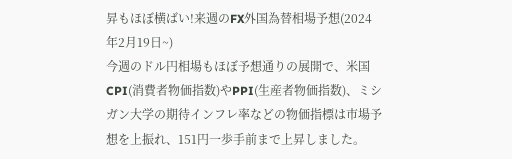昇もほぼ横ばい!来週のFX外国為替相場予想(2024年2月19日~)
今週のドル円相場もほぼ予想通りの展開で、米国CPI(消費者物価指数)やPPI(生産者物価指数)、ミシガン大学の期待インフレ率などの物価指標は市場予想を上振れ、151円一歩手前まで上昇しました。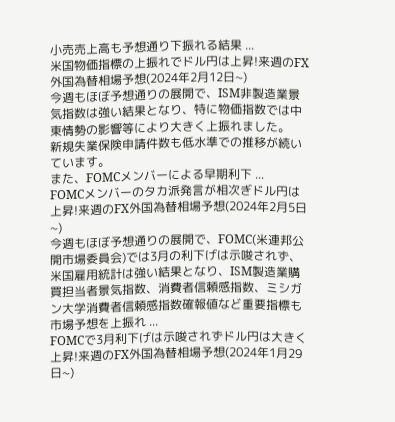小売売上高も予想通り下振れる結果 ...
米国物価指標の上振れでドル円は上昇!来週のFX外国為替相場予想(2024年2月12日~)
今週もほぼ予想通りの展開で、ISM非製造業景気指数は強い結果となり、特に物価指数では中東情勢の影響等により大きく上振れました。
新規失業保険申請件数も低水準での推移が続いています。
また、FOMCメンバーによる早期利下 ...
FOMCメンバーのタカ派発言が相次ぎドル円は上昇!来週のFX外国為替相場予想(2024年2月5日~)
今週もほぼ予想通りの展開で、FOMC(米連邦公開市場委員会)では3月の利下げは示唆されず、米国雇用統計は強い結果となり、ISM製造業購買担当者景気指数、消費者信頼感指数、ミシガン大学消費者信頼感指数確報値など重要指標も市場予想を上振れ ...
FOMCで3月利下げは示唆されずドル円は大きく上昇!来週のFX外国為替相場予想(2024年1月29日~)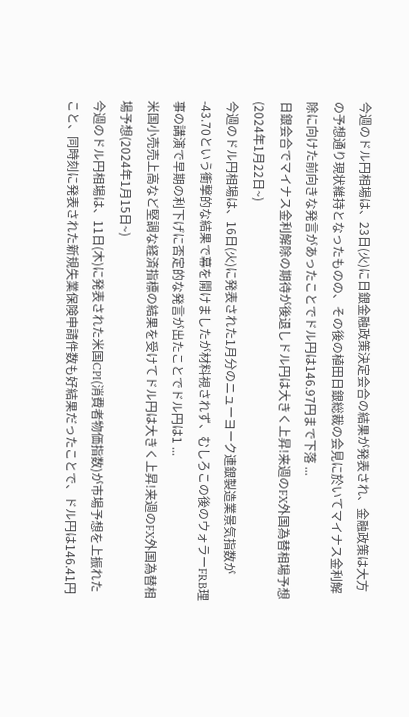今週のドル円相場は、23日(火)に日銀金融政策決定会合の結果が発表され、金融政策は大方の予想通り現状維持となったものの、その後の植田日銀総裁の会見に於いてマイナス金利解除に向けた前向きな発言があったことでドル円は146.97円まで下落 ...
日銀会合でマイナス金利解除の期待が後退しドル円は大きく上昇!来週のFX外国為替相場予想(2024年1月22日~)
今週のドル円相場は、16日(火)に発表された1月分のニューヨーク連銀製造業景気指数が-43.70という衝撃的な結果で幕を開けましたが材料視されず、むしろこの後のウォラーFRB理事の講演で早期の利下げに否定的な発言が出たことでドル円は1 ...
米国小売売上高など堅調な経済指標の結果を受けてドル円は大きく上昇!来週のFX外国為替相場予想(2024年1月15日~)
今週のドル円相場は、11日(木)に発表された米国CPI(消費者物価指数)が市場予想を上振れたこと、同時刻に発表された新規失業保険申請件数も好結果だったことで、ドル円は146.41円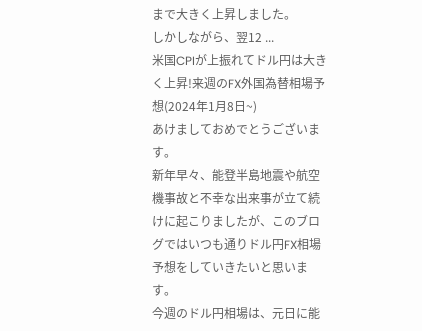まで大きく上昇しました。
しかしながら、翌12 ...
米国CPIが上振れてドル円は大きく上昇!来週のFX外国為替相場予想(2024年1月8日~)
あけましておめでとうございます。
新年早々、能登半島地震や航空機事故と不幸な出来事が立て続けに起こりましたが、このブログではいつも通りドル円FX相場予想をしていきたいと思います。
今週のドル円相場は、元日に能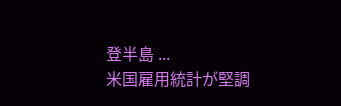登半島 ...
米国雇用統計が堅調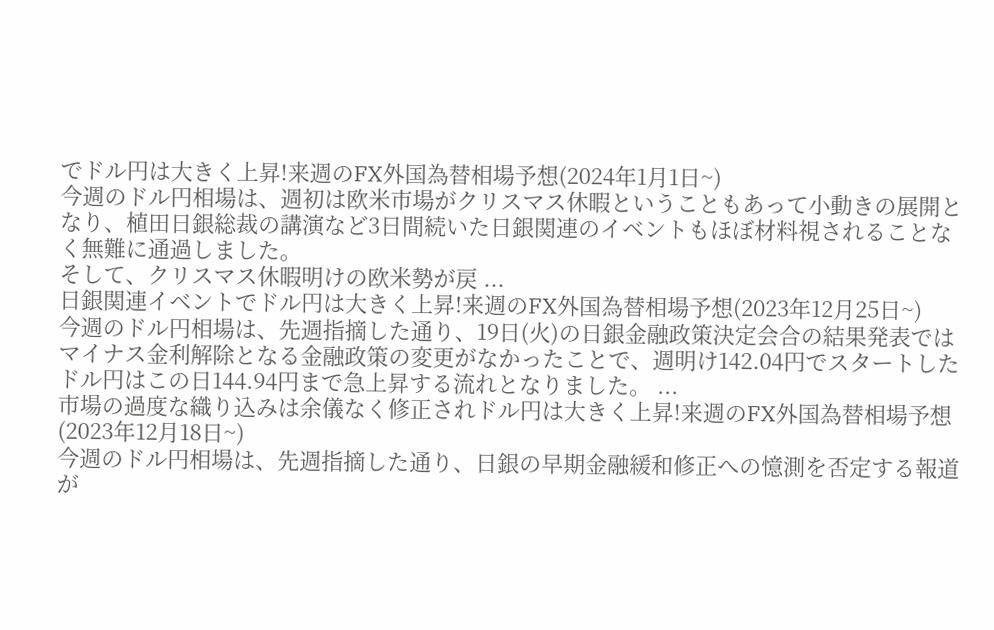でドル円は大きく上昇!来週のFX外国為替相場予想(2024年1月1日~)
今週のドル円相場は、週初は欧米市場がクリスマス休暇ということもあって小動きの展開となり、植田日銀総裁の講演など3日間続いた日銀関連のイベントもほぼ材料視されることなく無難に通過しました。
そして、クリスマス休暇明けの欧米勢が戻 ...
日銀関連イベントでドル円は大きく上昇!来週のFX外国為替相場予想(2023年12月25日~)
今週のドル円相場は、先週指摘した通り、19日(火)の日銀金融政策決定会合の結果発表ではマイナス金利解除となる金融政策の変更がなかったことで、週明け142.04円でスタートしたドル円はこの日144.94円まで急上昇する流れとなりました。 ...
市場の過度な織り込みは余儀なく修正されドル円は大きく上昇!来週のFX外国為替相場予想(2023年12月18日~)
今週のドル円相場は、先週指摘した通り、日銀の早期金融緩和修正への憶測を否定する報道が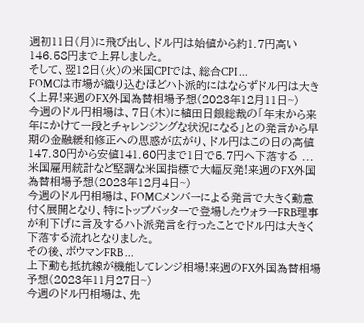週初11日(月)に飛び出し、ドル円は始値から約1.7円高い146.58円まで上昇しました。
そして、翌12日(火)の米国CPIでは、総合CPI ...
FOMCは市場が織り込むほどハト派的にはならずドル円は大きく上昇!来週のFX外国為替相場予想(2023年12月11日~)
今週のドル円相場は、7日(木)に植田日銀総裁の「年末から来年にかけて一段とチャレンジングな状況になる」との発言から早期の金融緩和修正への思惑が広がり、ドル円はこの日の高値147.30円から安値141.60円まで1日で5.7円へ下落する ...
米国雇用統計など堅調な米国指標で大幅反発!来週のFX外国為替相場予想(2023年12月4日~)
今週のドル円相場は、FOMCメンバーによる発言で大きく動意付く展開となり、特にトップバッターで登場したウォラーFRB理事が利下げに言及するハト派発言を行ったことでドル円は大きく下落する流れとなりました。
その後、ボウマンFRB ...
上下動も抵抗線が機能してレンジ相場!来週のFX外国為替相場予想(2023年11月27日~)
今週のドル円相場は、先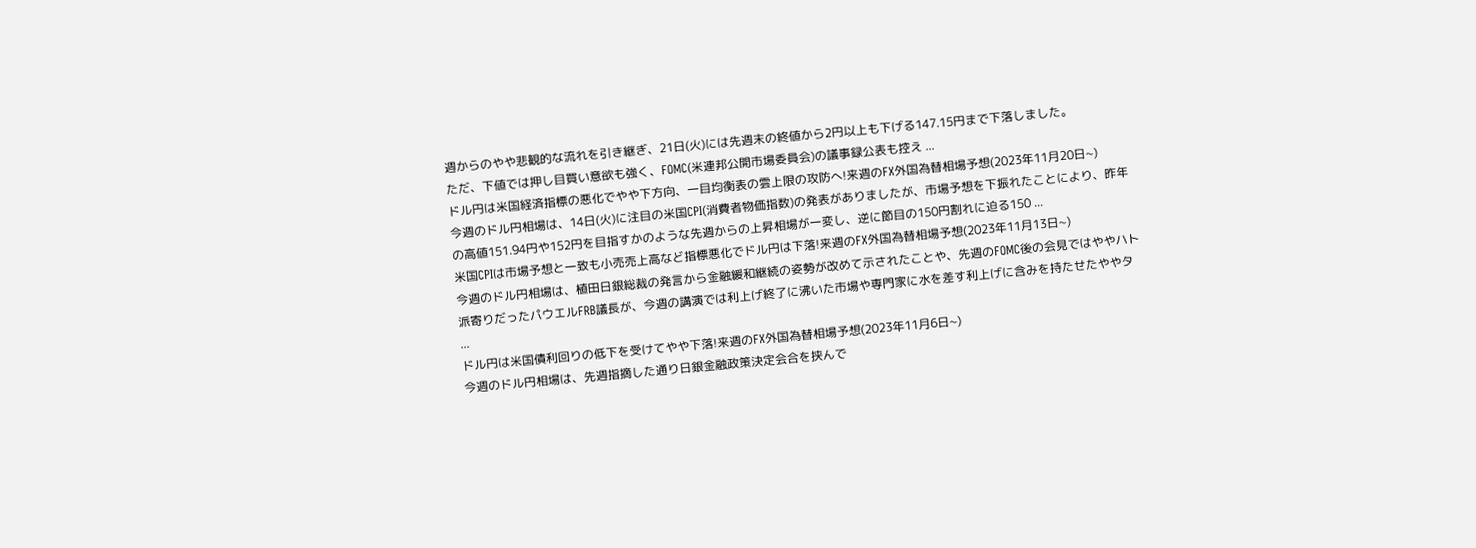週からのやや悲観的な流れを引き継ぎ、21日(火)には先週末の終値から2円以上も下げる147.15円まで下落しました。
ただ、下値では押し目買い意欲も強く、FOMC(米連邦公開市場委員会)の議事録公表も控え ...
ドル円は米国経済指標の悪化でやや下方向、一目均衡表の雲上限の攻防へ!来週のFX外国為替相場予想(2023年11月20日~)
今週のドル円相場は、14日(火)に注目の米国CPI(消費者物価指数)の発表がありましたが、市場予想を下振れたことにより、昨年の高値151.94円や152円を目指すかのような先週からの上昇相場が一変し、逆に節目の150円割れに迫る150 ...
米国CPIは市場予想と一致も小売売上高など指標悪化でドル円は下落!来週のFX外国為替相場予想(2023年11月13日~)
今週のドル円相場は、植田日銀総裁の発言から金融緩和継続の姿勢が改めて示されたことや、先週のFOMC後の会見ではややハト派寄りだったパウエルFRB議長が、今週の講演では利上げ終了に沸いた市場や専門家に水を差す利上げに含みを持たせたややタ ...
ドル円は米国債利回りの低下を受けてやや下落!来週のFX外国為替相場予想(2023年11月6日~)
今週のドル円相場は、先週指摘した通り日銀金融政策決定会合を挟んで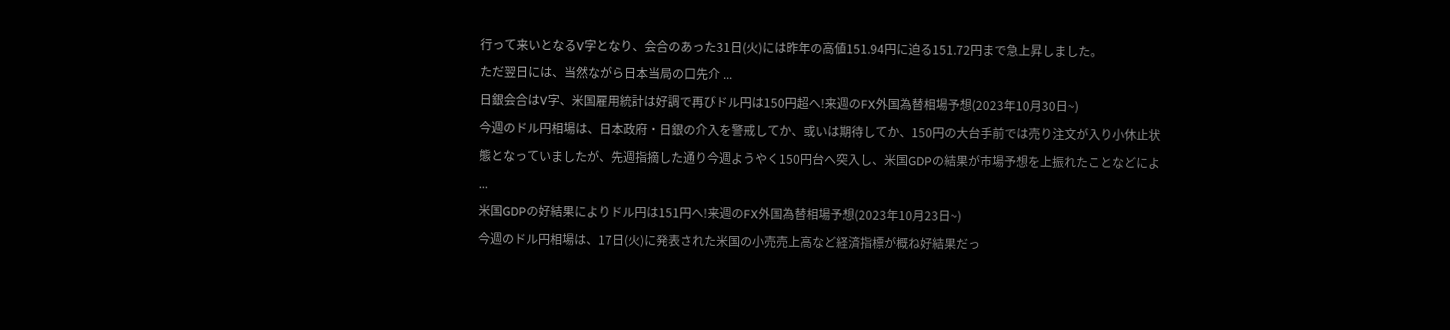行って来いとなるV字となり、会合のあった31日(火)には昨年の高値151.94円に迫る151.72円まで急上昇しました。
ただ翌日には、当然ながら日本当局の口先介 ...
日銀会合はV字、米国雇用統計は好調で再びドル円は150円超へ!来週のFX外国為替相場予想(2023年10月30日~)
今週のドル円相場は、日本政府・日銀の介入を警戒してか、或いは期待してか、150円の大台手前では売り注文が入り小休止状態となっていましたが、先週指摘した通り今週ようやく150円台へ突入し、米国GDPの結果が市場予想を上振れたことなどによ ...
米国GDPの好結果によりドル円は151円へ!来週のFX外国為替相場予想(2023年10月23日~)
今週のドル円相場は、17日(火)に発表された米国の小売売上高など経済指標が概ね好結果だっ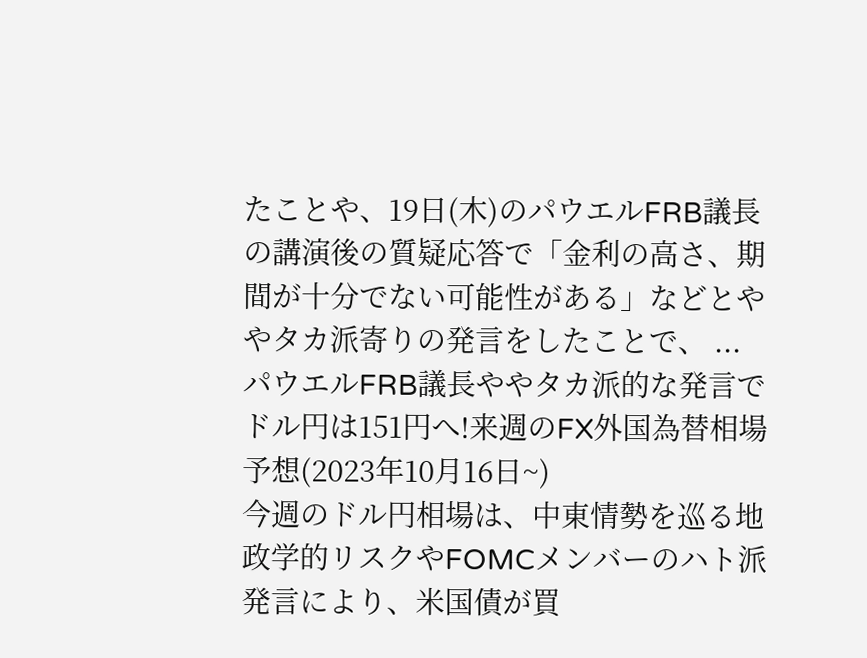たことや、19日(木)のパウエルFRB議長の講演後の質疑応答で「金利の高さ、期間が十分でない可能性がある」などとややタカ派寄りの発言をしたことで、 ...
パウエルFRB議長ややタカ派的な発言でドル円は151円へ!来週のFX外国為替相場予想(2023年10月16日~)
今週のドル円相場は、中東情勢を巡る地政学的リスクやFOMCメンバーのハト派発言により、米国債が買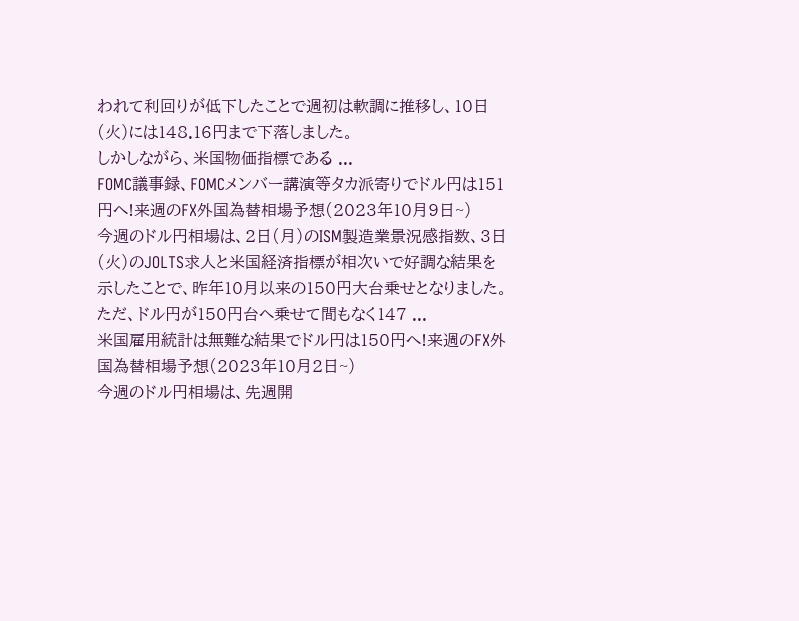われて利回りが低下したことで週初は軟調に推移し、10日(火)には148.16円まで下落しました。
しかしながら、米国物価指標である ...
FOMC議事録、FOMCメンバー講演等タカ派寄りでドル円は151円へ!来週のFX外国為替相場予想(2023年10月9日~)
今週のドル円相場は、2日(月)のISM製造業景況感指数、3日(火)のJOLTS求人と米国経済指標が相次いで好調な結果を示したことで、昨年10月以来の150円大台乗せとなりました。
ただ、ドル円が150円台へ乗せて間もなく147 ...
米国雇用統計は無難な結果でドル円は150円へ!来週のFX外国為替相場予想(2023年10月2日~)
今週のドル円相場は、先週開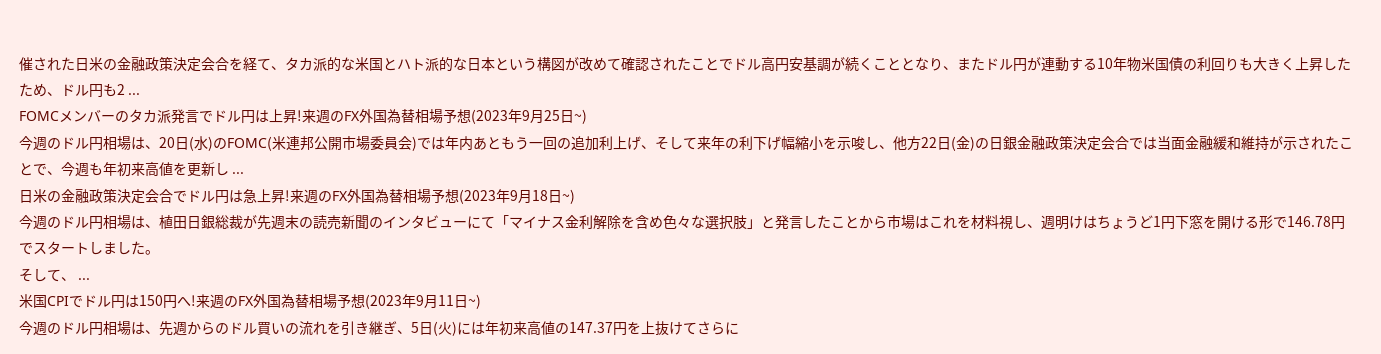催された日米の金融政策決定会合を経て、タカ派的な米国とハト派的な日本という構図が改めて確認されたことでドル高円安基調が続くこととなり、またドル円が連動する10年物米国債の利回りも大きく上昇したため、ドル円も2 ...
FOMCメンバーのタカ派発言でドル円は上昇!来週のFX外国為替相場予想(2023年9月25日~)
今週のドル円相場は、20日(水)のFOMC(米連邦公開市場委員会)では年内あともう一回の追加利上げ、そして来年の利下げ幅縮小を示唆し、他方22日(金)の日銀金融政策決定会合では当面金融緩和維持が示されたことで、今週も年初来高値を更新し ...
日米の金融政策決定会合でドル円は急上昇!来週のFX外国為替相場予想(2023年9月18日~)
今週のドル円相場は、植田日銀総裁が先週末の読売新聞のインタビューにて「マイナス金利解除を含め色々な選択肢」と発言したことから市場はこれを材料視し、週明けはちょうど1円下窓を開ける形で146.78円でスタートしました。
そして、 ...
米国CPIでドル円は150円へ!来週のFX外国為替相場予想(2023年9月11日~)
今週のドル円相場は、先週からのドル買いの流れを引き継ぎ、5日(火)には年初来高値の147.37円を上抜けてさらに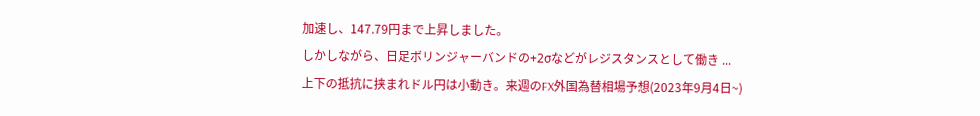加速し、147.79円まで上昇しました。
しかしながら、日足ボリンジャーバンドの+2σなどがレジスタンスとして働き ...
上下の抵抗に挟まれドル円は小動き。来週のFX外国為替相場予想(2023年9月4日~)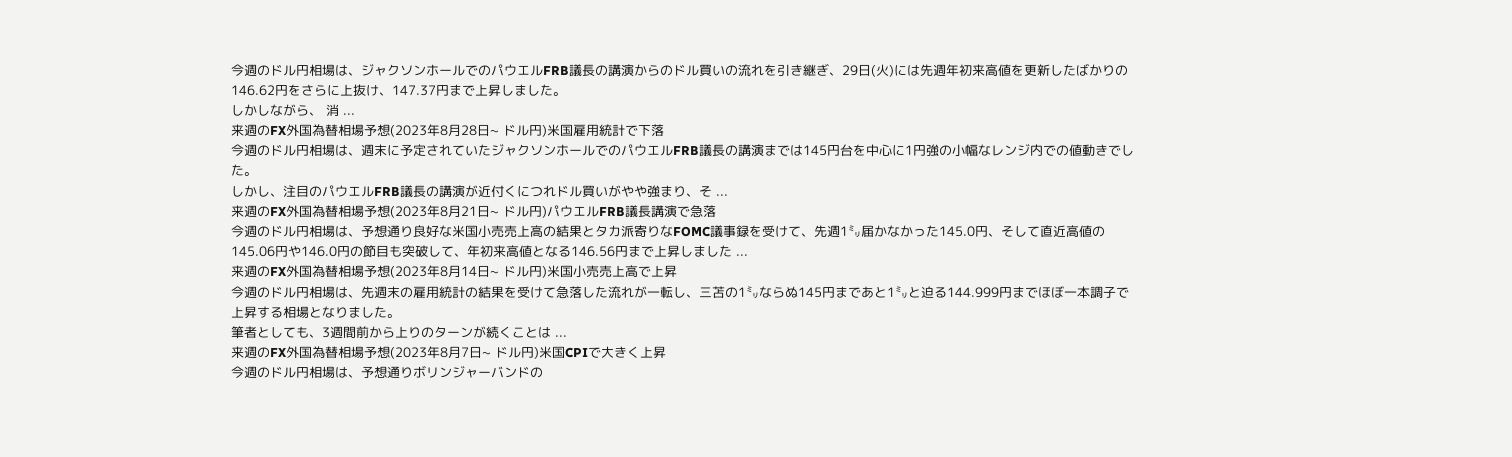今週のドル円相場は、ジャクソンホールでのパウエルFRB議長の講演からのドル買いの流れを引き継ぎ、29日(火)には先週年初来高値を更新したばかりの146.62円をさらに上抜け、147.37円まで上昇しました。
しかしながら、 消 ...
来週のFX外国為替相場予想(2023年8月28日~ ドル円)米国雇用統計で下落
今週のドル円相場は、週末に予定されていたジャクソンホールでのパウエルFRB議長の講演までは145円台を中心に1円強の小幅なレンジ内での値動きでした。
しかし、注目のパウエルFRB議長の講演が近付くにつれドル買いがやや強まり、そ ...
来週のFX外国為替相場予想(2023年8月21日~ ドル円)パウエルFRB議長講演で急落
今週のドル円相場は、予想通り良好な米国小売売上高の結果とタカ派寄りなFOMC議事録を受けて、先週1㍉届かなかった145.0円、そして直近高値の145.06円や146.0円の節目も突破して、年初来高値となる146.56円まで上昇しました ...
来週のFX外国為替相場予想(2023年8月14日~ ドル円)米国小売売上高で上昇
今週のドル円相場は、先週末の雇用統計の結果を受けて急落した流れが一転し、三苫の1㍉ならぬ145円まであと1㍉と迫る144.999円までほぼ一本調子で上昇する相場となりました。
筆者としても、3週間前から上りのターンが続くことは ...
来週のFX外国為替相場予想(2023年8月7日~ ドル円)米国CPIで大きく上昇
今週のドル円相場は、予想通りボリンジャーバンドの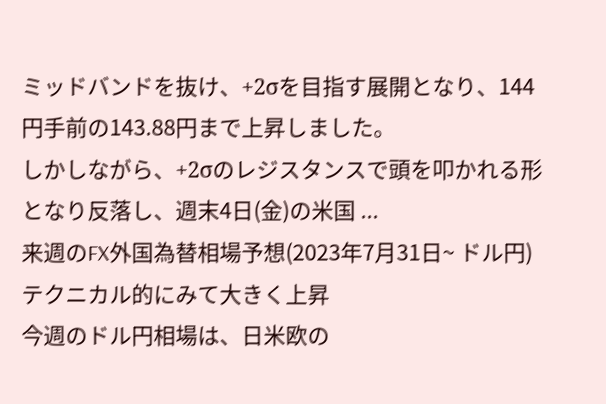ミッドバンドを抜け、+2σを目指す展開となり、144円手前の143.88円まで上昇しました。
しかしながら、+2σのレジスタンスで頭を叩かれる形となり反落し、週末4日(金)の米国 ...
来週のFX外国為替相場予想(2023年7月31日~ ドル円)テクニカル的にみて大きく上昇
今週のドル円相場は、日米欧の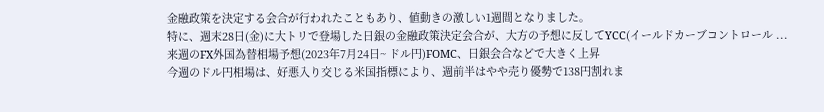金融政策を決定する会合が行われたこともあり、値動きの激しい1週間となりました。
特に、週末28日(金)に大トリで登場した日銀の金融政策決定会合が、大方の予想に反してYCC(イールドカーブコントロール ...
来週のFX外国為替相場予想(2023年7月24日~ ドル円)FOMC、日銀会合などで大きく上昇
今週のドル円相場は、好悪入り交じる米国指標により、週前半はやや売り優勢で138円割れま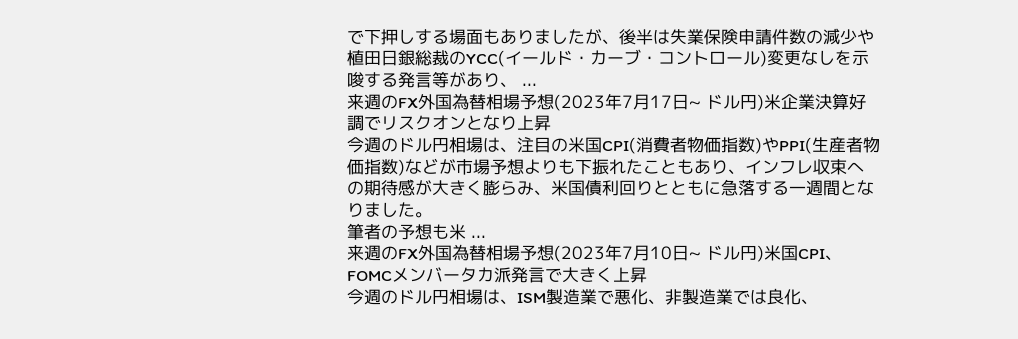で下押しする場面もありましたが、後半は失業保険申請件数の減少や植田日銀総裁のYCC(イールド・カーブ・コントロール)変更なしを示唆する発言等があり、 ...
来週のFX外国為替相場予想(2023年7月17日~ ドル円)米企業決算好調でリスクオンとなり上昇
今週のドル円相場は、注目の米国CPI(消費者物価指数)やPPI(生産者物価指数)などが市場予想よりも下振れたこともあり、インフレ収束への期待感が大きく膨らみ、米国債利回りとともに急落する一週間となりました。
筆者の予想も米 ...
来週のFX外国為替相場予想(2023年7月10日~ ドル円)米国CPI、FOMCメンバータカ派発言で大きく上昇
今週のドル円相場は、ISM製造業で悪化、非製造業では良化、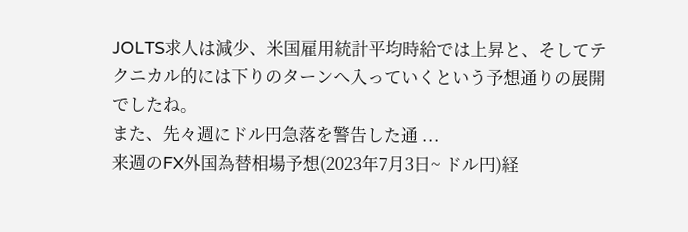JOLTS求人は減少、米国雇用統計平均時給では上昇と、そしてテクニカル的には下りのターンへ入っていくという予想通りの展開でしたね。
また、先々週にドル円急落を警告した通 ...
来週のFX外国為替相場予想(2023年7月3日~ ドル円)経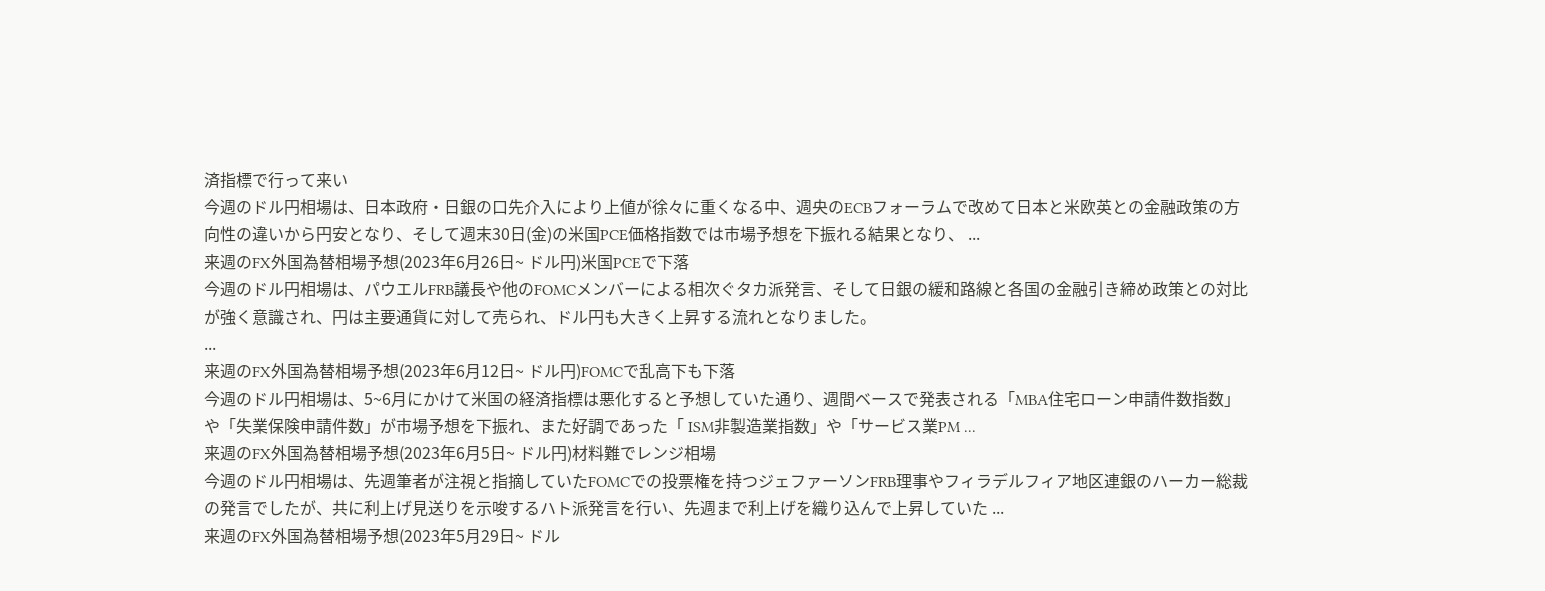済指標で行って来い
今週のドル円相場は、日本政府・日銀の口先介入により上値が徐々に重くなる中、週央のECBフォーラムで改めて日本と米欧英との金融政策の方向性の違いから円安となり、そして週末30日(金)の米国PCE価格指数では市場予想を下振れる結果となり、 ...
来週のFX外国為替相場予想(2023年6月26日~ ドル円)米国PCEで下落
今週のドル円相場は、パウエルFRB議長や他のFOMCメンバーによる相次ぐタカ派発言、そして日銀の緩和路線と各国の金融引き締め政策との対比が強く意識され、円は主要通貨に対して売られ、ドル円も大きく上昇する流れとなりました。
...
来週のFX外国為替相場予想(2023年6月12日~ ドル円)FOMCで乱高下も下落
今週のドル円相場は、5~6月にかけて米国の経済指標は悪化すると予想していた通り、週間ベースで発表される「MBA住宅ローン申請件数指数」や「失業保険申請件数」が市場予想を下振れ、また好調であった「 ISM非製造業指数」や「サービス業PM ...
来週のFX外国為替相場予想(2023年6月5日~ ドル円)材料難でレンジ相場
今週のドル円相場は、先週筆者が注視と指摘していたFOMCでの投票権を持つジェファーソンFRB理事やフィラデルフィア地区連銀のハーカー総裁の発言でしたが、共に利上げ見送りを示唆するハト派発言を行い、先週まで利上げを織り込んで上昇していた ...
来週のFX外国為替相場予想(2023年5月29日~ ドル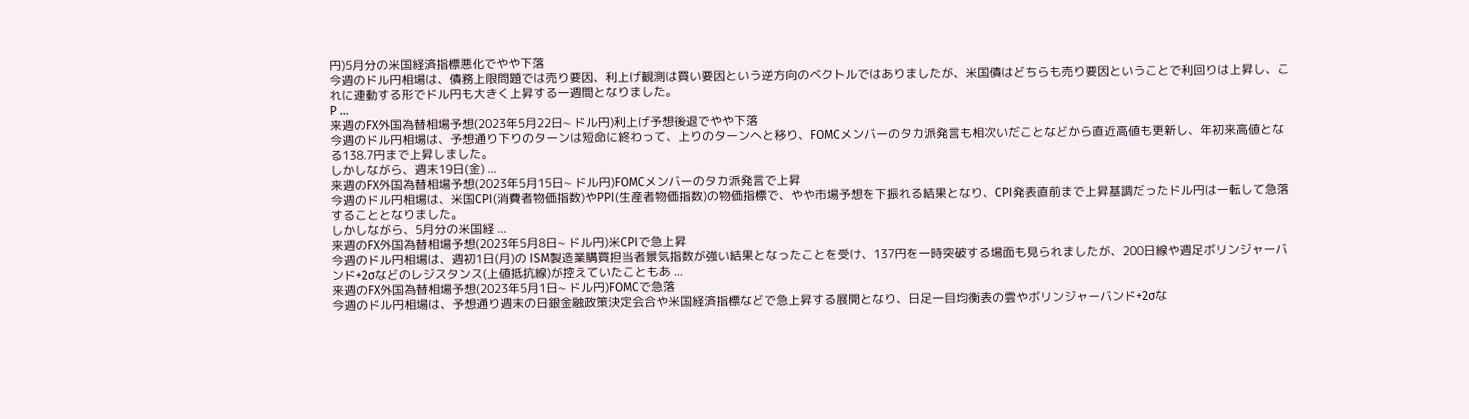円)5月分の米国経済指標悪化でやや下落
今週のドル円相場は、債務上限問題では売り要因、利上げ観測は買い要因という逆方向のベクトルではありましたが、米国債はどちらも売り要因ということで利回りは上昇し、これに連動する形でドル円も大きく上昇する一週間となりました。
P ...
来週のFX外国為替相場予想(2023年5月22日~ ドル円)利上げ予想後退でやや下落
今週のドル円相場は、予想通り下りのターンは短命に終わって、上りのターンへと移り、FOMCメンバーのタカ派発言も相次いだことなどから直近高値も更新し、年初来高値となる138.7円まで上昇しました。
しかしながら、週末19日(金) ...
来週のFX外国為替相場予想(2023年5月15日~ ドル円)FOMCメンバーのタカ派発言で上昇
今週のドル円相場は、米国CPI(消費者物価指数)やPPI(生産者物価指数)の物価指標で、やや市場予想を下振れる結果となり、CPI発表直前まで上昇基調だったドル円は一転して急落することとなりました。
しかしながら、5月分の米国経 ...
来週のFX外国為替相場予想(2023年5月8日~ ドル円)米CPIで急上昇
今週のドル円相場は、週初1日(月)の ISM製造業購買担当者景気指数が強い結果となったことを受け、137円を一時突破する場面も見られましたが、200日線や週足ボリンジャーバンド+2σなどのレジスタンス(上値抵抗線)が控えていたこともあ ...
来週のFX外国為替相場予想(2023年5月1日~ ドル円)FOMCで急落
今週のドル円相場は、予想通り週末の日銀金融政策決定会合や米国経済指標などで急上昇する展開となり、日足一目均衡表の雲やボリンジャーバンド+2σな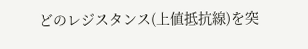どのレジスタンス(上値抵抗線)を突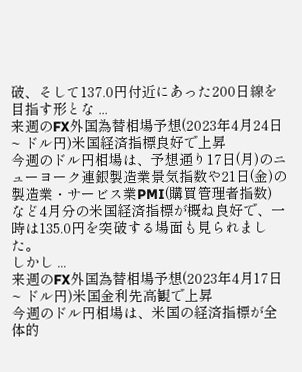破、そして137.0円付近にあった200日線を目指す形とな ...
来週のFX外国為替相場予想(2023年4月24日~ ドル円)米国経済指標良好で上昇
今週のドル円相場は、予想通り17日(月)のニューヨーク連銀製造業景気指数や21日(金)の製造業・サービス業PMI(購買管理者指数) など4月分の米国経済指標が概ね良好で、一時は135.0円を突破する場面も見られました。
しかし ...
来週のFX外国為替相場予想(2023年4月17日~ ドル円)米国金利先高観で上昇
今週のドル円相場は、米国の経済指標が全体的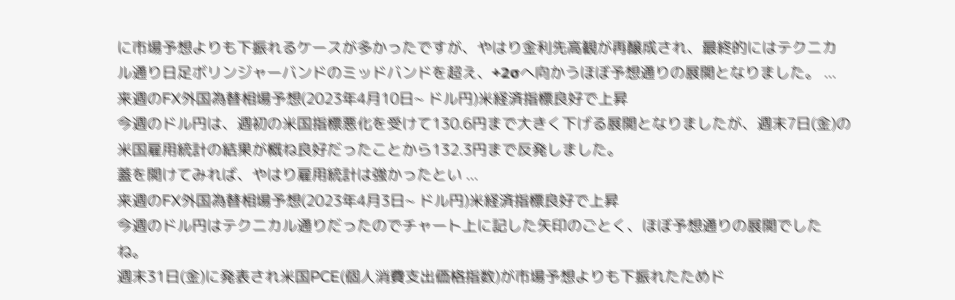に市場予想よりも下振れるケースが多かったですが、やはり金利先高観が再醸成され、最終的にはテクニカル通り日足ボリンジャーバンドのミッドバンドを超え、+2σへ向かうほぼ予想通りの展開となりました。 ...
来週のFX外国為替相場予想(2023年4月10日~ ドル円)米経済指標良好で上昇
今週のドル円は、週初の米国指標悪化を受けて130.6円まで大きく下げる展開となりましたが、週末7日(金)の米国雇用統計の結果が概ね良好だったことから132.3円まで反発しました。
蓋を開けてみれば、やはり雇用統計は強かったとい ...
来週のFX外国為替相場予想(2023年4月3日~ ドル円)米経済指標良好で上昇
今週のドル円はテクニカル通りだったのでチャート上に記した矢印のごとく、ほぼ予想通りの展開でしたね。
週末31日(金)に発表され米国PCE(個人消費支出価格指数)が市場予想よりも下振れたためド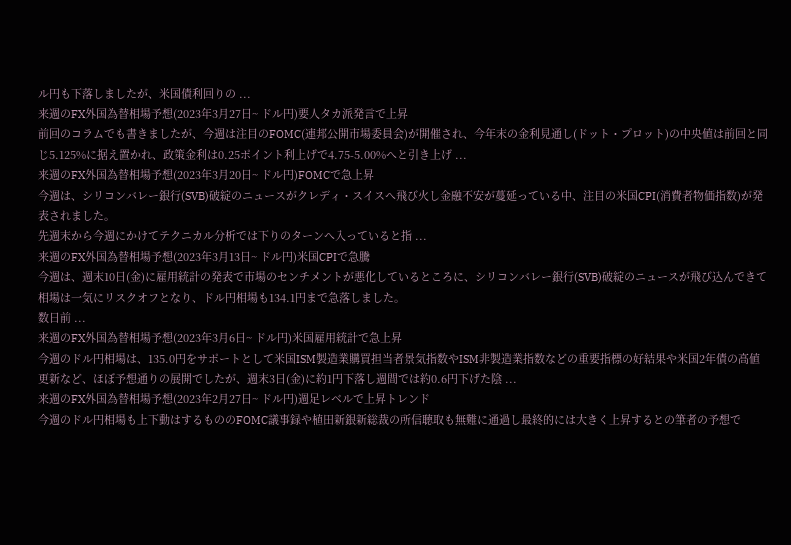ル円も下落しましたが、米国債利回りの ...
来週のFX外国為替相場予想(2023年3月27日~ ドル円)要人タカ派発言で上昇
前回のコラムでも書きましたが、今週は注目のFOMC(連邦公開市場委員会)が開催され、今年末の金利見通し(ドット・プロット)の中央値は前回と同じ5.125%に据え置かれ、政策金利は0.25ポイント利上げで4.75-5.00%へと引き上げ ...
来週のFX外国為替相場予想(2023年3月20日~ ドル円)FOMCで急上昇
今週は、シリコンバレー銀行(SVB)破綻のニュースがクレディ・スイスへ飛び火し金融不安が蔓延っている中、注目の米国CPI(消費者物価指数)が発表されました。
先週末から今週にかけてテクニカル分析では下りのターンへ入っていると指 ...
来週のFX外国為替相場予想(2023年3月13日~ ドル円)米国CPIで急騰
今週は、週末10日(金)に雇用統計の発表で市場のセンチメントが悪化しているところに、シリコンバレー銀行(SVB)破綻のニュースが飛び込んできて相場は一気にリスクオフとなり、ドル円相場も134.1円まで急落しました。
数日前 ...
来週のFX外国為替相場予想(2023年3月6日~ ドル円)米国雇用統計で急上昇
今週のドル円相場は、135.0円をサポートとして米国ISM製造業購買担当者景気指数やISM非製造業指数などの重要指標の好結果や米国2年債の高値更新など、ほぼ予想通りの展開でしたが、週末3日(金)に約1円下落し週間では約0.6円下げた陰 ...
来週のFX外国為替相場予想(2023年2月27日~ ドル円)週足レベルで上昇トレンド
今週のドル円相場も上下動はするもののFOMC議事録や植田新銀新総裁の所信聴取も無難に通過し最終的には大きく上昇するとの筆者の予想で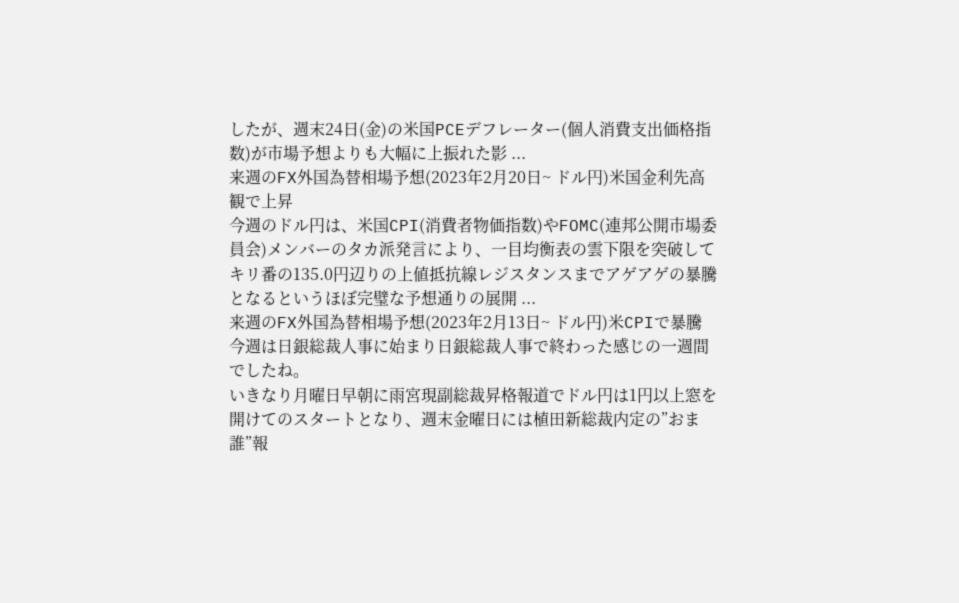したが、週末24日(金)の米国PCEデフレーター(個人消費支出価格指数)が市場予想よりも大幅に上振れた影 ...
来週のFX外国為替相場予想(2023年2月20日~ ドル円)米国金利先高観で上昇
今週のドル円は、米国CPI(消費者物価指数)やFOMC(連邦公開市場委員会)メンバーのタカ派発言により、一目均衡表の雲下限を突破してキリ番の135.0円辺りの上値抵抗線レジスタンスまでアゲアゲの暴騰となるというほぼ完璧な予想通りの展開 ...
来週のFX外国為替相場予想(2023年2月13日~ ドル円)米CPIで暴騰
今週は日銀総裁人事に始まり日銀総裁人事で終わった感じの一週間でしたね。
いきなり月曜日早朝に雨宮現副総裁昇格報道でドル円は1円以上窓を開けてのスタートとなり、週末金曜日には植田新総裁内定の”おま誰”報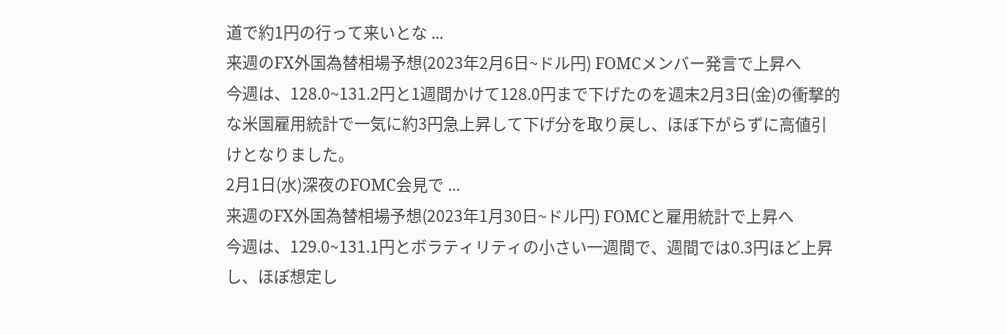道で約1円の行って来いとな ...
来週のFX外国為替相場予想(2023年2月6日~ドル円) FOMCメンバー発言で上昇へ
今週は、128.0~131.2円と1週間かけて128.0円まで下げたのを週末2月3日(金)の衝撃的な米国雇用統計で一気に約3円急上昇して下げ分を取り戻し、ほぼ下がらずに高値引けとなりました。
2月1日(水)深夜のFOMC会見で ...
来週のFX外国為替相場予想(2023年1月30日~ドル円) FOMCと雇用統計で上昇へ
今週は、129.0~131.1円とボラティリティの小さい一週間で、週間では0.3円ほど上昇し、ほぼ想定し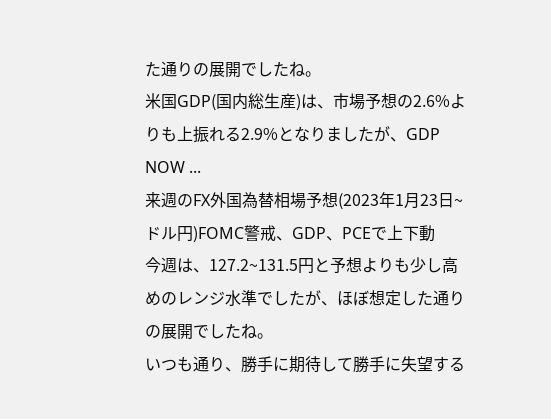た通りの展開でしたね。
米国GDP(国内総生産)は、市場予想の2.6%よりも上振れる2.9%となりましたが、GDP NOW ...
来週のFX外国為替相場予想(2023年1月23日~ ドル円)FOMC警戒、GDP、PCEで上下動
今週は、127.2~131.5円と予想よりも少し高めのレンジ水準でしたが、ほぼ想定した通りの展開でしたね。
いつも通り、勝手に期待して勝手に失望する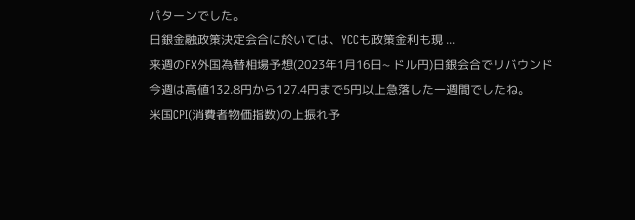パターンでした。
日銀金融政策決定会合に於いては、YCCも政策金利も現 ...
来週のFX外国為替相場予想(2023年1月16日~ ドル円)日銀会合でリバウンド
今週は高値132.8円から127.4円まで5円以上急落した一週間でしたね。
米国CPI(消費者物価指数)の上振れ予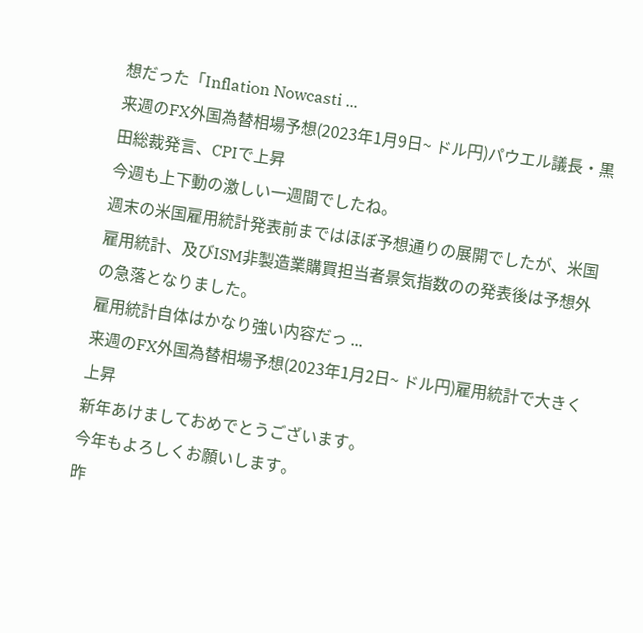想だった「Inflation Nowcasti ...
来週のFX外国為替相場予想(2023年1月9日~ ドル円)パウエル議長・黒田総裁発言、CPIで上昇
今週も上下動の激しい一週間でしたね。
週末の米国雇用統計発表前まではほぼ予想通りの展開でしたが、米国雇用統計、及びISM非製造業購買担当者景気指数のの発表後は予想外の急落となりました。
雇用統計自体はかなり強い内容だっ ...
来週のFX外国為替相場予想(2023年1月2日~ ドル円)雇用統計で大きく上昇
新年あけましておめでとうございます。
今年もよろしくお願いします。
昨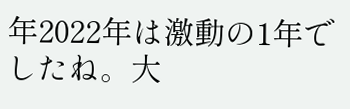年2022年は激動の1年でしたね。大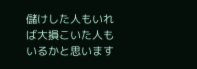儲けした人もいれば大損こいた人もいるかと思います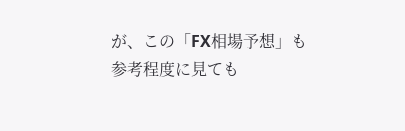が、この「FX相場予想」も参考程度に見ても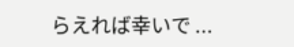らえれば幸いで ...